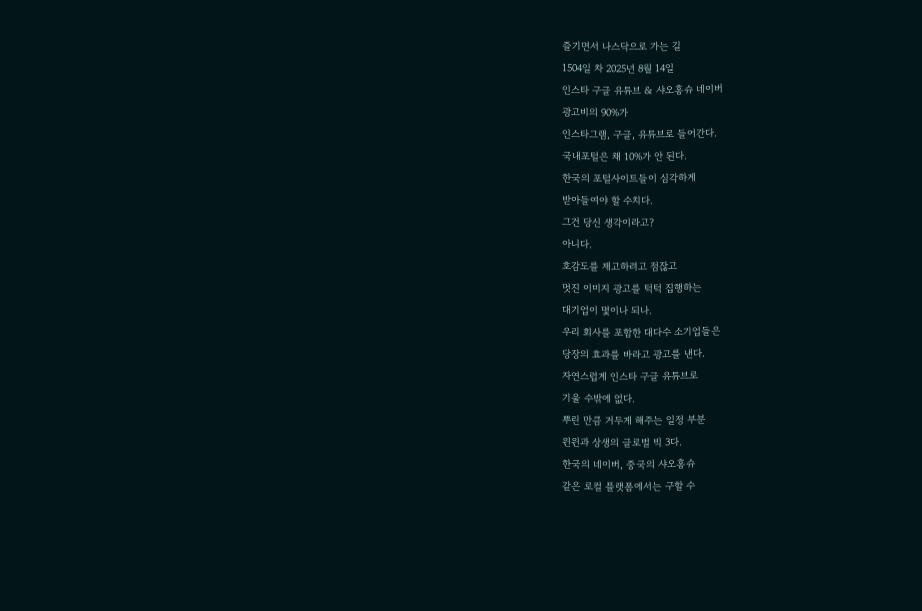즐기면서 나스닥으로 가는 길
1504일 차 2025년 8월 14일
인스타 구글 유튜브 & 샤오홍슈 네이버
광고비의 90%가
인스타그램, 구글, 유튜브로 들어간다.
국내포털은 채 10%가 안 된다.
한국의 포털사이트들이 심각하게
받아들여야 할 수치다.
그건 당신 생각이라고?
아니다.
호감도를 제고하려고 점잖고
멋진 이미지 광고를 턱턱 집행하는
대기업이 몇이나 되나.
우리 회사를 포함한 대다수 소기업들은
당장의 효과를 바라고 광고를 낸다.
자연스럽게 인스타 구글 유튜브로
기울 수밖에 없다.
뿌린 만큼 거두게 해주는 일정 부분
윈윈과 상생의 글로벌 빅 3다.
한국의 네이버, 중국의 샤오홍슈
같은 로컬 플랫폼에서는 구할 수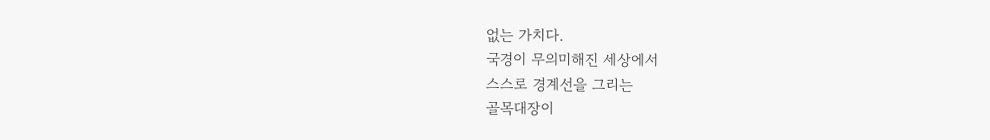없는 가치다.
국경이 무의미해진 세상에서
스스로 경계선을 그리는
골목대장이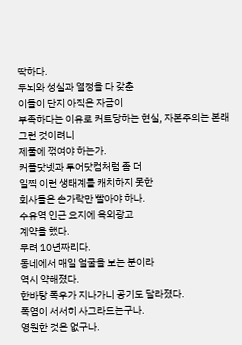딱하다.
두뇌와 성실과 열정을 다 갖춘
이들이 단지 아직은 자금이
부족하다는 이유로 커트당하는 현실, 자본주의는 본래 그런 것이려니
제풀에 꺾여야 하는가.
커플닷넷과 투어닷컴처럼 좀 더
일찍 이런 생태계를 캐치하지 못한
회사들은 손가락만 빨아야 하나.
수유역 인근 요지에 옥외광고
계약을 했다.
무려 10년짜리다.
동네에서 매일 얼굴을 보는 분이라
역시 약해졌다.
한바탕 폭우가 지나가니 공기도 달라졌다.
폭염이 서서히 사그라드는구나.
영원한 것은 없구나.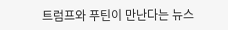트럼프와 푸틴이 만난다는 뉴스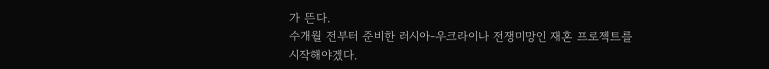가 뜬다.
수개월 전부터 준비한 러시아-우크라이나 전쟁미망인 재혼 프로젝트를
시작해야겠다.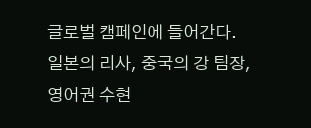글로벌 캠페인에 들어간다.
일본의 리사, 중국의 강 팀장,
영어권 수현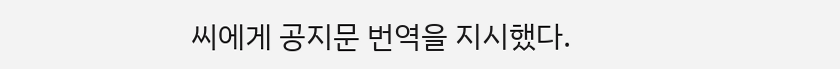씨에게 공지문 번역을 지시했다.